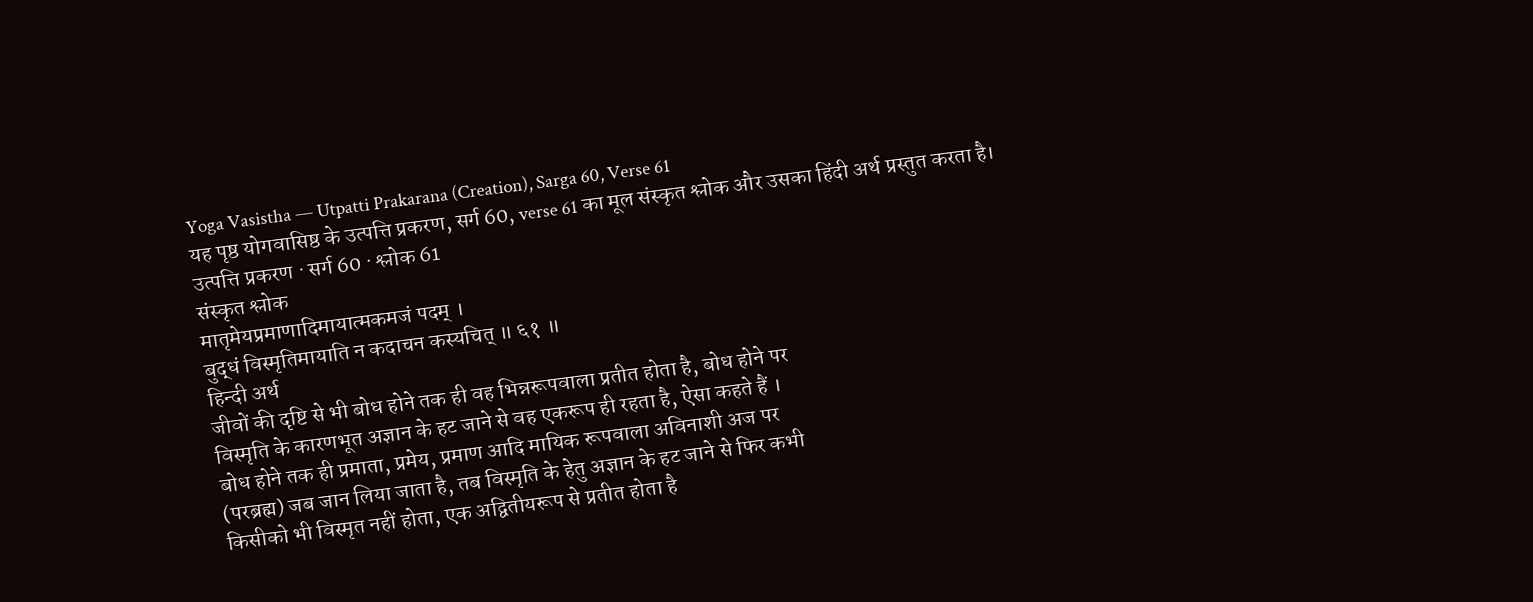Yoga Vasistha — Utpatti Prakarana (Creation), Sarga 60, Verse 61
यह पृष्ठ योगवासिष्ठ के उत्पत्ति प्रकरण, सर्ग 60, verse 61 का मूल संस्कृत श्लोक और उसका हिंदी अर्थ प्रस्तुत करता है।
उत्पत्ति प्रकरण · सर्ग 60 · श्लोक 61
संस्कृत श्लोक
मातृमेयप्रमाणादिमायात्मकमजं पदम् ।
बुद्धं विस्मृतिमायाति न कदाचन कस्यचित् ॥ ६१ ॥
हिन्दी अर्थ
जीवों की दृष्टि से भी बोध होने तक ही वह भिन्नरूपवाला प्रतीत होता है, बोध होने पर
विस्मृति के कारणभूत अज्ञान के हट जाने से वह एकरूप ही रहता है, ऐसा कहते हैं ।
बोध होने तक ही प्रमाता, प्रमेय, प्रमाण आदि मायिक रूपवाला अविनाशी अज पर
(परब्रह्म) जब जान लिया जाता है, तब विस्मृति के हेतु अज्ञान के हट जाने से फिर कभी
किसीको भी विस्मृत नहीं होता, एक अद्वितीयरूप से प्रतीत होता है